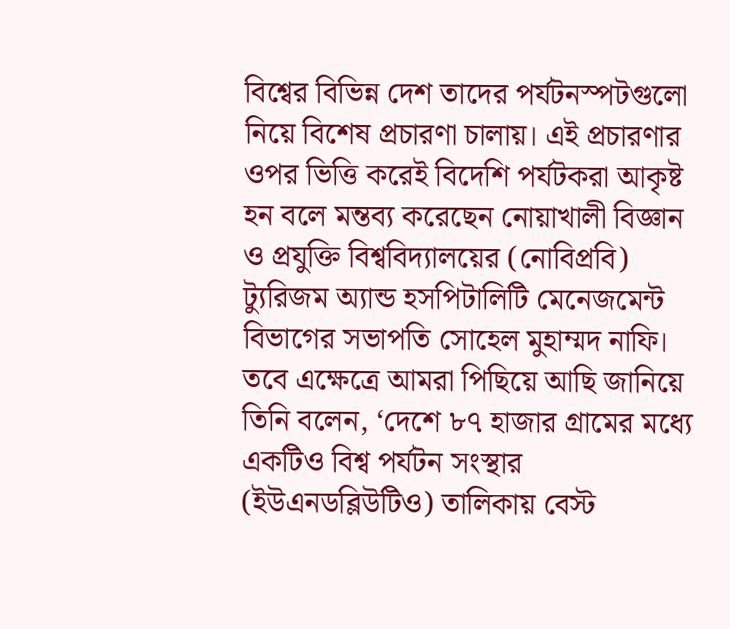বিশ্বের বিভিন্ন দেশ তাদের পর্যটনস্পটগুলো নিয়ে বিশেষ প্রচারণা চালায়। এই প্রচারণার ওপর ভিত্তি করেই বিদেশি পর্যটকরা আকৃষ্ট হন বলে মন্তব্য করেছেন নোয়াখালী বিজ্ঞান ও প্রযুক্তি বিশ্ববিদ্যালয়ের (নোবিপ্রবি) ট্যুরিজম অ্যান্ড হসপিটালিটি মেনেজমেন্ট বিভাগের সভাপতি সোহেল মুহাম্মদ নাফি। তবে এক্ষেত্রে আমরা পিছিয়ে আছি জানিয়ে তিনি বলেন, ‘দেশে ৮৭ হাজার গ্রামের মধ্যে একটিও বিশ্ব পর্যটন সংস্থার (ইউএনডব্লিউটিও) তালিকায় বেস্ট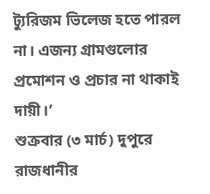ট্যুরিজম ভিলেজ হতে পারল না। এজন্য গ্রামগুলোর প্রমোশন ও প্রচার না থাকাই দায়ী।’
শুক্রবার (৩ মার্চ) দুপুরে রাজধানীর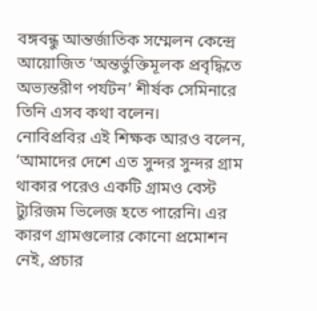বঙ্গবন্ধু আন্তর্জাতিক সম্মেলন কেন্দ্রে আয়োজিত ‘অন্তর্ভুক্তিমূলক প্রবৃদ্ধিতে অভ্যন্তরীণ পর্যটন’ শীর্ষক সেমিনারে তিনি এসব কথা বলেন।
নোবিপ্রবির এই শিক্ষক আরও বলেন, ‘আমাদের দেশে এত সুন্দর সুন্দর গ্রাম থাকার পরেও একটি গ্রামও বেস্ট ট্যুরিজম ভিলেজ হতে পারেনি। এর কারণ গ্রামগুলোর কোনো প্রমোশন নেই, প্রচার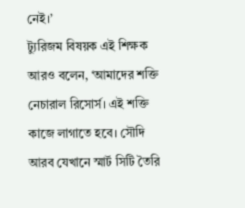নেই।’
ট্যুরিজম বিষয়ক এই শিক্ষক আরও বলেন, ‘আমাদের শক্তি নেচারাল রিসোর্স। এই শক্তি কাজে লাগাতে হবে। সৌদি আরব যেখানে স্মার্ট সিটি তৈরি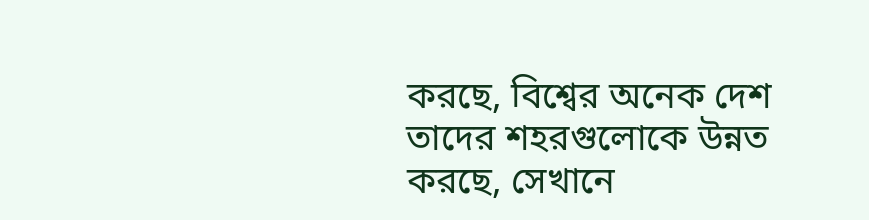করছে, বিশ্বের অনেক দেশ তাদের শহরগুলোকে উন্নত করছে, সেখানে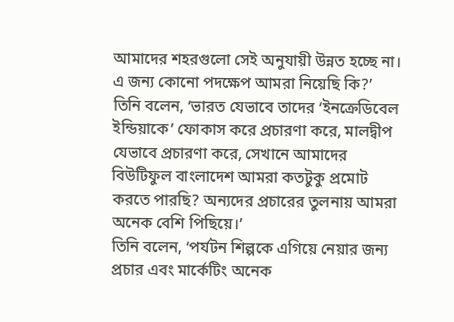আমাদের শহরগুলো সেই অনুযায়ী উন্নত হচ্ছে না। এ জন্য কোনো পদক্ষেপ আমরা নিয়েছি কি?’
তিনি বলেন, ‘ভারত যেভাবে তাদের ‘ইনক্রেডিবেল ইন্ডিয়াকে’ ফোকাস করে প্রচারণা করে, মালদ্বীপ যেভাবে প্রচারণা করে, সেখানে আমাদের বিউটিফুল বাংলাদেশ আমরা কতটুকু প্রমোট করতে পারছি? অন্যদের প্রচারের তুলনায় আমরা অনেক বেশি পিছিয়ে।’
তিনি বলেন, ‘পর্যটন শিল্পকে এগিয়ে নেয়ার জন্য প্রচার এবং মার্কেটিং অনেক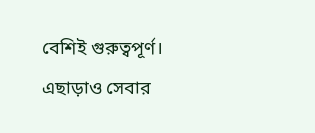বেশিই গুরুত্বপূর্ণ। এছাড়াও সেবার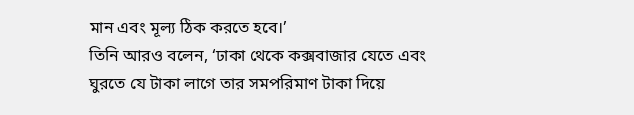মান এবং মূল্য ঠিক করতে হবে।’
তিনি আরও বলেন, ‘ঢাকা থেকে কক্সবাজার যেতে এবং ঘুরতে যে টাকা লাগে তার সমপরিমাণ টাকা দিয়ে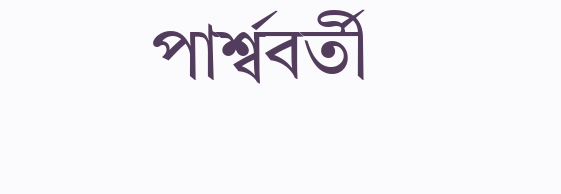পার্শ্ববর্তী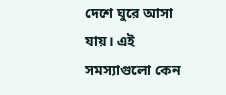দেশে ঘুরে আসা যায়। এই সমস্যাগুলো কেন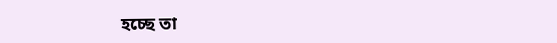হচ্ছে তা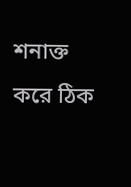শনাক্ত করে ঠিক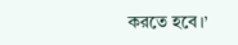করতে হবে।’